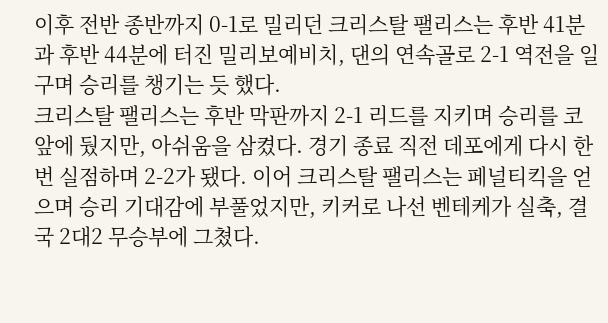이후 전반 종반까지 0-1로 밀리던 크리스탈 팰리스는 후반 41분과 후반 44분에 터진 밀리보예비치, 댄의 연속골로 2-1 역전을 일구며 승리를 챙기는 듯 했다.
크리스탈 팰리스는 후반 막판까지 2-1 리드를 지키며 승리를 코 앞에 뒀지만, 아쉬움을 삼켰다. 경기 종료 직전 데포에게 다시 한 번 실점하며 2-2가 됐다. 이어 크리스탈 팰리스는 페널티킥을 얻으며 승리 기대감에 부풀었지만, 키커로 나선 벤테케가 실축, 결국 2대2 무승부에 그쳤다.